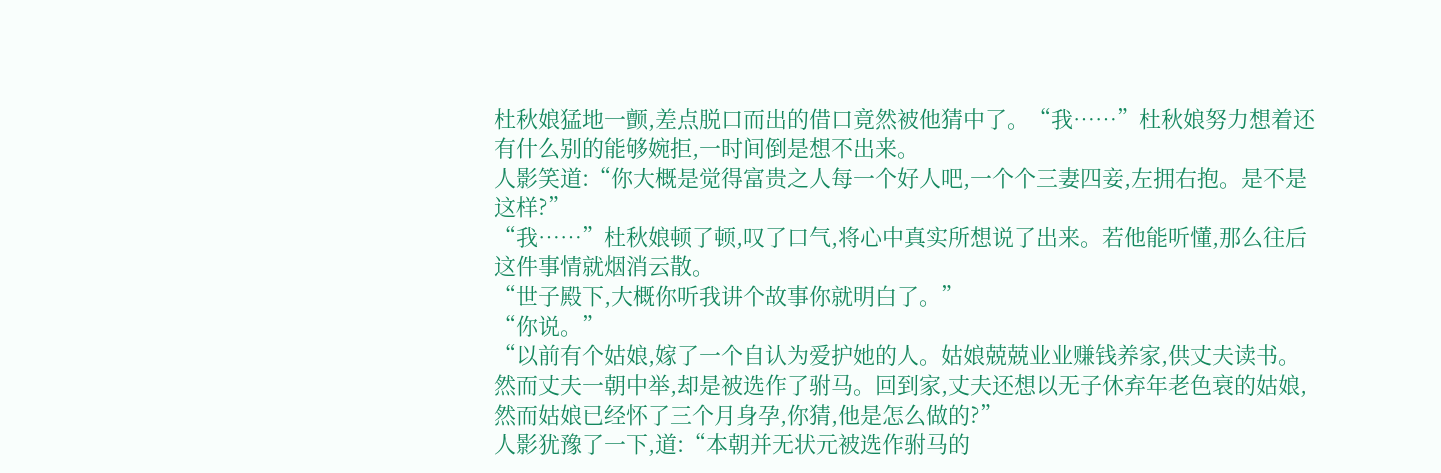杜秋娘猛地一颤,差点脱口而出的借口竟然被他猜中了。“我……”杜秋娘努力想着还有什么别的能够婉拒,一时间倒是想不出来。
人影笑道:“你大概是觉得富贵之人每一个好人吧,一个个三妻四妾,左拥右抱。是不是这样?”
“我……”杜秋娘顿了顿,叹了口气,将心中真实所想说了出来。若他能听懂,那么往后这件事情就烟消云散。
“世子殿下,大概你听我讲个故事你就明白了。”
“你说。”
“以前有个姑娘,嫁了一个自认为爱护她的人。姑娘兢兢业业赚钱养家,供丈夫读书。然而丈夫一朝中举,却是被选作了驸马。回到家,丈夫还想以无子休弃年老色衰的姑娘,然而姑娘已经怀了三个月身孕,你猜,他是怎么做的?”
人影犹豫了一下,道:“本朝并无状元被选作驸马的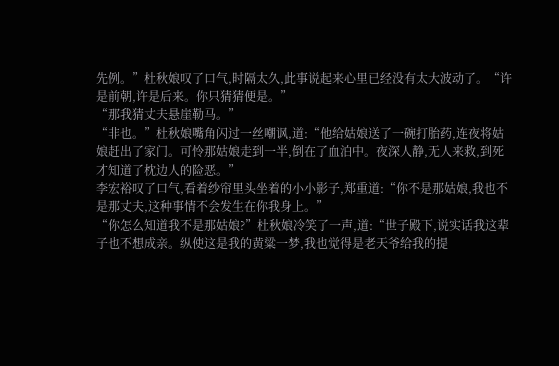先例。”杜秋娘叹了口气,时隔太久,此事说起来心里已经没有太大波动了。“许是前朝,许是后来。你只猜猜便是。”
“那我猜丈夫悬崖勒马。”
“非也。”杜秋娘嘴角闪过一丝嘲讽,道:“他给姑娘送了一碗打胎药,连夜将姑娘赶出了家门。可怜那姑娘走到一半,倒在了血泊中。夜深人静,无人来救,到死才知道了枕边人的险恶。”
李宏裕叹了口气,看着纱帘里头坐着的小小影子,郑重道:“你不是那姑娘,我也不是那丈夫,这种事情不会发生在你我身上。”
“你怎么知道我不是那姑娘?”杜秋娘冷笑了一声,道:“世子殿下,说实话我这辈子也不想成亲。纵使这是我的黄粱一梦,我也觉得是老天爷给我的提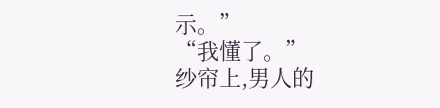示。”
“我懂了。”
纱帘上,男人的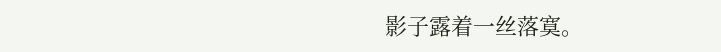影子露着一丝落寞。